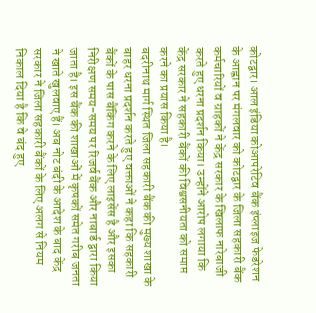कोटद्वार। आल इंडिया कोआपरेटिव बैंक इंप्लाइज फेडरेशन के आह्वान पर मंगलवार को कोटद्वार के जिला सहकारी बैंक कर्मचारियों व ग्राहकों ने केंद्र सरकार के खिलाफ नारेबाजी करते हुए धरना प्रदर्शन किया। उन्होंने आरोप लगाया कि केंद्र सरकार ने सहकारी बैंकों की विश्वसनीयता को समाप्त करने का प्रयास किया है।
बदरीनाथ मार्ग स्थित जिला सहकारी बैंक की मुख्य शाखा के बाहर धरना प्रदर्शन करते हुए वक्ताओं ने कहा कि सहकारी बैंकों के पास बैंकिंग करने के लिए लाइसेंस है और इसका निरीक्षण समय-समय पर रिजर्व बैंक और नाबार्ड द्वारा किया जाता है। इस बैंक की शाखाओं में कृषकों समेत गरीब जनता ने खाते खुलवाए हैं। अब नोट बंदी के आदेश के बाद केंद्र सरकार ने जिला सहकारी बैंकों के लिए अलग से नियम निकाल दिया है कि वे बंद हुए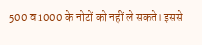500 व 1000 के नोटों को नहीं ले सकते। इससे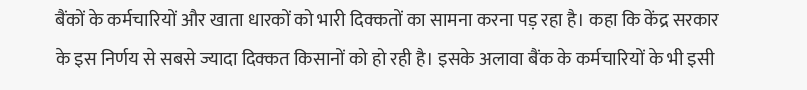बैंकों के कर्मचारियों और खाता धारकों को भारी दिक्कतों का सामना करना पड़ रहा है। कहा कि केंद्र सरकार के इस निर्णय से सबसे ज्यादा दिक्कत किसानों को हो रही है। इसके अलावा बैंक के कर्मचारियों के भी इसी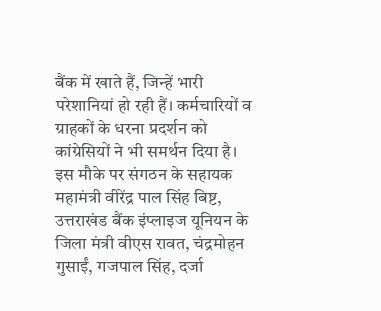बैंक में खाते हैं, जिन्हें भारी परेशानियां हो रही हैं। कर्मचारियों व ग्राहकों के धरना प्रदर्शन को कांग्रेसियों ने भी समर्थन दिया है। इस मौके पर संगठन के सहायक महामंत्री वीरेंद्र पाल सिंह बिष्ट, उत्तराखंड बैंक इंप्लाइज यूनियन के जिला मंत्री वीएस रावत, चंद्रमोहन गुसाईं, गजपाल सिंह, दर्जा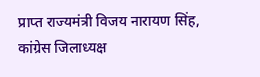प्राप्त राज्यमंत्री विजय नारायण सिंह, कांग्रेस जिलाध्यक्ष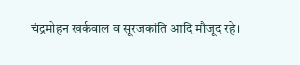चंद्रमोहन खर्कवाल व सूरजकांति आदि मौजूद रहे।